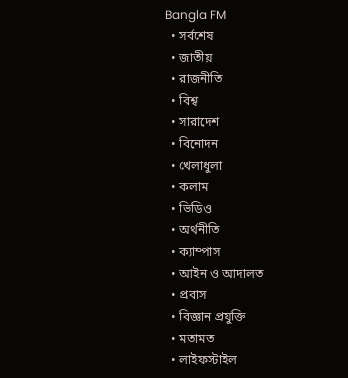Bangla FM
  • সর্বশেষ
  • জাতীয়
  • রাজনীতি
  • বিশ্ব
  • সারাদেশ
  • বিনোদন
  • খেলাধুলা
  • কলাম
  • ভিডিও
  • অর্থনীতি
  • ক্যাম্পাস
  • আইন ও আদালত
  • প্রবাস
  • বিজ্ঞান প্রযুক্তি
  • মতামত
  • লাইফস্টাইল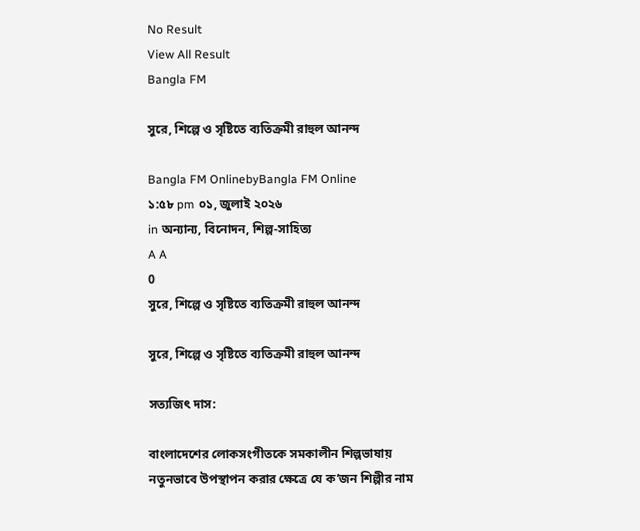No Result
View All Result
Bangla FM

সুরে, শিল্পে ও সৃষ্টিতে ব্যতিক্রমী রাহুল আনন্দ

Bangla FM OnlinebyBangla FM Online
১:৫৮ pm ০১, জুলাই ২০২৬
in অন্যান্য, বিনোদন, শিল্প-সাহিত্য
A A
0
সুরে, শিল্পে ও সৃষ্টিতে ব্যতিক্রমী রাহুল আনন্দ

সুরে, শিল্পে ও সৃষ্টিতে ব্যতিক্রমী রাহুল আনন্দ

সত্যজিৎ দাস:

বাংলাদেশের লোকসংগীতকে সমকালীন শিল্পভাষায় নতুনভাবে উপস্থাপন করার ক্ষেত্রে যে ক’জন শিল্পীর নাম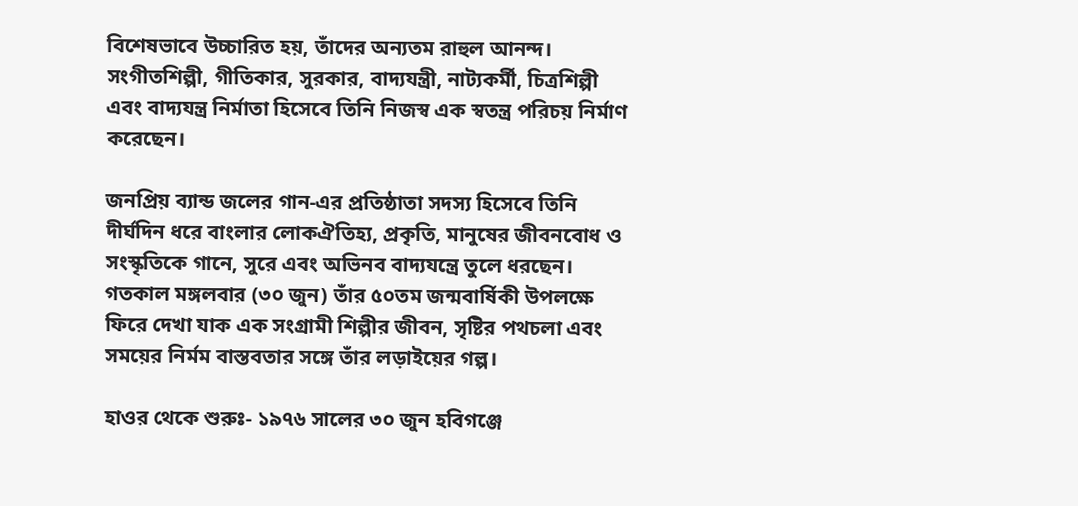বিশেষভাবে উচ্চারিত হয়, তাঁদের অন্যতম রাহুল আনন্দ। সংগীতশিল্পী, গীতিকার, সুরকার, বাদ্যযন্ত্রী, নাট্যকর্মী, চিত্রশিল্পী এবং বাদ্যযন্ত্র নির্মাতা হিসেবে তিনি নিজস্ব এক স্বতন্ত্র পরিচয় নির্মাণ করেছেন।

জনপ্রিয় ব্যান্ড জলের গান-এর প্রতিষ্ঠাতা সদস্য হিসেবে তিনি দীর্ঘদিন ধরে বাংলার লোকঐতিহ্য, প্রকৃতি, মানুষের জীবনবোধ ও সংস্কৃতিকে গানে, সুরে এবং অভিনব বাদ্যযন্ত্রে তুলে ধরছেন। গতকাল মঙ্গলবার (৩০ জুন) তাঁর ৫০তম জন্মবার্ষিকী উপলক্ষে ফিরে দেখা যাক এক সংগ্রামী শিল্পীর জীবন, সৃষ্টির পথচলা এবং সময়ের নির্মম বাস্তবতার সঙ্গে তাঁর লড়াইয়ের গল্প।

হাওর থেকে শুরুঃ- ১৯৭৬ সালের ৩০ জুন হবিগঞ্জে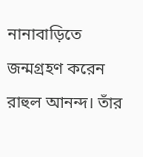নানাবাড়িতে জন্মগ্রহণ করেন রাহুল আনন্দ। তাঁর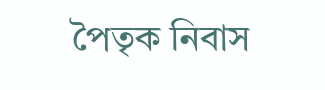পৈতৃক নিবাস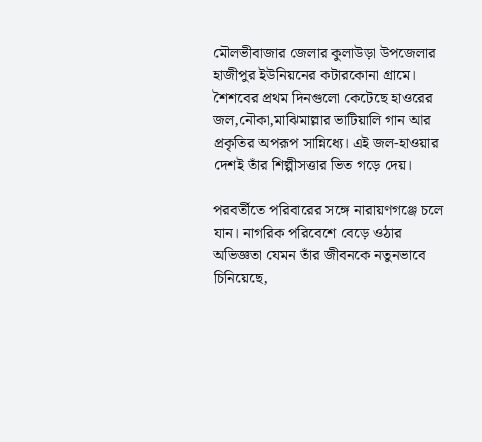মৌলভীবাজার জেলার কুলাউড়া উপজেলার হাজীপুর ইউনিয়নের কটারকোনা গ্রামে। শৈশবের প্রথম দিনগুলো কেটেছে হাওরের জল,নৌকা,মাঝিমাল্লার ভাটিয়ালি গান আর প্রকৃতির অপরূপ সান্নিধ্যে। এই জল-হাওয়ার দেশই তাঁর শিল্পীসত্তার ভিত গড়ে দেয়।

পরবর্তীতে পরিবারের সঙ্গে নারায়ণগঞ্জে চলে যান। নাগরিক পরিবেশে বেড়ে ওঠার অভিজ্ঞতা যেমন তাঁর জীবনকে নতুনভাবে চিনিয়েছে,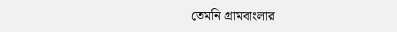তেমনি গ্রামবাংলার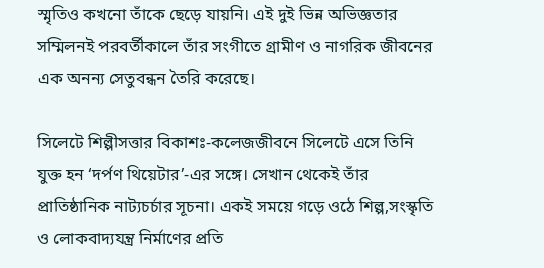স্মৃতিও কখনো তাঁকে ছেড়ে যায়নি। এই দুই ভিন্ন অভিজ্ঞতার সম্মিলনই পরবর্তীকালে তাঁর সংগীতে গ্রামীণ ও নাগরিক জীবনের এক অনন্য সেতুবন্ধন তৈরি করেছে।

সিলেটে শিল্পীসত্তার বিকাশঃ-কলেজজীবনে সিলেটে এসে তিনি যুক্ত হন ‘দর্পণ থিয়েটার’-এর সঙ্গে। সেখান থেকেই তাঁর প্রাতিষ্ঠানিক নাট্যচর্চার সূচনা। একই সময়ে গড়ে ওঠে শিল্প,সংস্কৃতি ও লোকবাদ্যযন্ত্র নির্মাণের প্রতি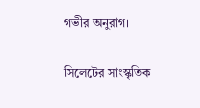গভীর অনুরাগ।

সিলেটের সাংস্কৃতিক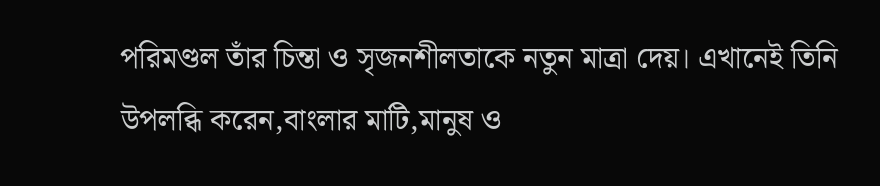পরিমণ্ডল তাঁর চিন্তা ও সৃজনশীলতাকে নতুন মাত্রা দেয়। এখানেই তিনি উপলব্ধি করেন,বাংলার মাটি,মানুষ ও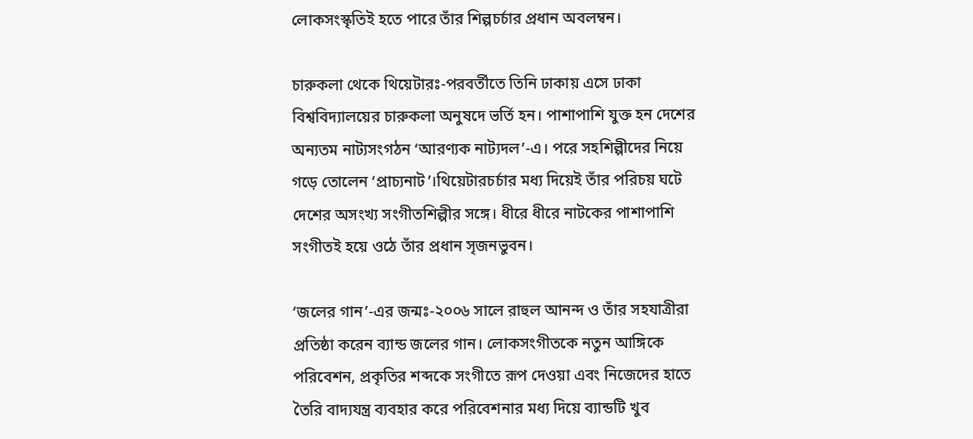লোকসংস্কৃতিই হতে পারে তাঁর শিল্পচর্চার প্রধান অবলম্বন।

চারুকলা থেকে থিয়েটারঃ-পরবর্তীতে তিনি ঢাকায় এসে ঢাকা বিশ্ববিদ্যালয়ের চারুকলা অনুষদে ভর্তি হন। পাশাপাশি যুক্ত হন দেশের অন্যতম নাট্যসংগঠন ‘আরণ্যক নাট্যদল’-এ। পরে সহশিল্পীদের নিয়ে গড়ে তোলেন ‘প্রাচ্যনাট’।থিয়েটারচর্চার মধ্য দিয়েই তাঁর পরিচয় ঘটে দেশের অসংখ্য সংগীতশিল্পীর সঙ্গে। ধীরে ধীরে নাটকের পাশাপাশি সংগীতই হয়ে ওঠে তাঁর প্রধান সৃজনভুবন।

‘জলের গান’-এর জন্মঃ-২০০৬ সালে রাহুল আনন্দ ও তাঁর সহযাত্রীরা প্রতিষ্ঠা করেন ব্যান্ড জলের গান। লোকসংগীতকে নতুন আঙ্গিকে পরিবেশন, প্রকৃতির শব্দকে সংগীতে রূপ দেওয়া এবং নিজেদের হাতে তৈরি বাদ্যযন্ত্র ব্যবহার করে পরিবেশনার মধ্য দিয়ে ব্যান্ডটি খুব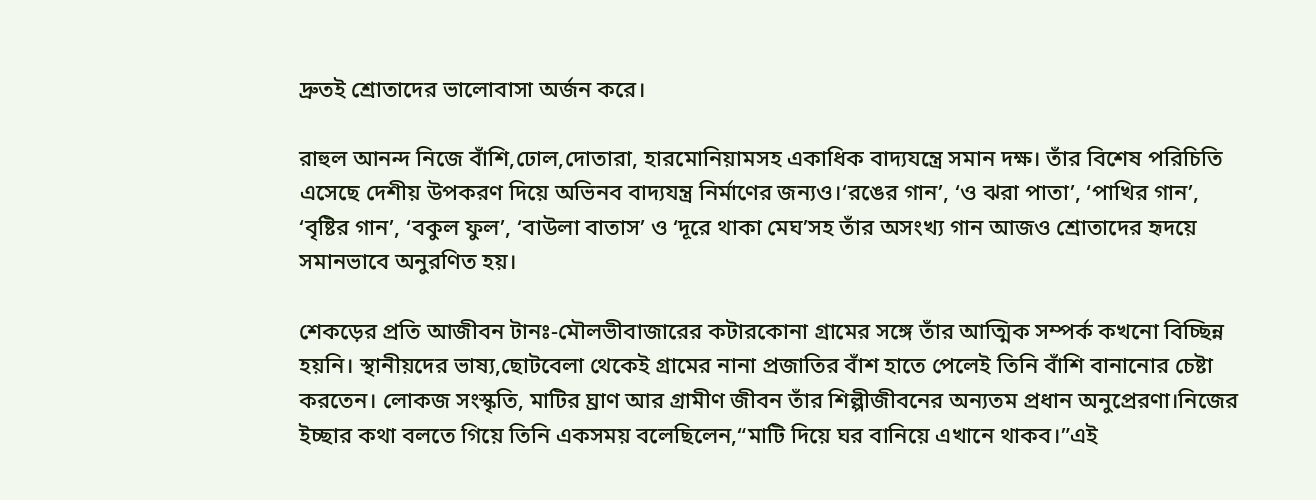দ্রুতই শ্রোতাদের ভালোবাসা অর্জন করে।

রাহুল আনন্দ নিজে বাঁশি,ঢোল,দোতারা, হারমোনিয়ামসহ একাধিক বাদ্যযন্ত্রে সমান দক্ষ। তাঁর বিশেষ পরিচিতি এসেছে দেশীয় উপকরণ দিয়ে অভিনব বাদ্যযন্ত্র নির্মাণের জন্যও।‘রঙের গান’, ‘ও ঝরা পাতা’, ‘পাখির গান’, ‘বৃষ্টির গান’, ‘বকুল ফুল’, ‘বাউলা বাতাস’ ও ‘দূরে থাকা মেঘ’সহ তাঁর অসংখ্য গান আজও শ্রোতাদের হৃদয়ে সমানভাবে অনুরণিত হয়।

শেকড়ের প্রতি আজীবন টানঃ-মৌলভীবাজারের কটারকোনা গ্রামের সঙ্গে তাঁর আত্মিক সম্পর্ক কখনো বিচ্ছিন্ন হয়নি। স্থানীয়দের ভাষ্য,ছোটবেলা থেকেই গ্রামের নানা প্রজাতির বাঁশ হাতে পেলেই তিনি বাঁশি বানানোর চেষ্টা করতেন। লোকজ সংস্কৃতি, মাটির ঘ্রাণ আর গ্রামীণ জীবন তাঁর শিল্পীজীবনের অন্যতম প্রধান অনুপ্রেরণা।নিজের ইচ্ছার কথা বলতে গিয়ে তিনি একসময় বলেছিলেন,“মাটি দিয়ে ঘর বানিয়ে এখানে থাকব।”এই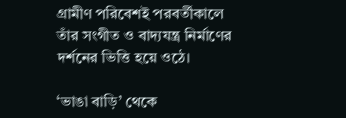গ্রামীণ পরিবেশই পরবর্তীকালে তাঁর সংগীত ও বাদ্যযন্ত্র নির্মাণের দর্শনের ভিত্তি হয়ে ওঠে।

‘ভাঙা বাড়ি’ থেকে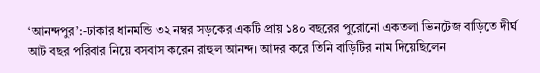‘আনন্দপুর’:-ঢাকার ধানমন্ডি ৩২ নম্বর সড়কের একটি প্রায় ১৪০ বছরের পুরোনো একতলা ভিনটেজ বাড়িতে দীর্ঘ আট বছর পরিবার নিয়ে বসবাস করেন রাহুল আনন্দ। আদর করে তিনি বাড়িটির নাম দিয়েছিলেন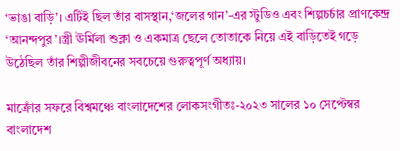‘ভাঙা বাড়ি’। এটিই ছিল তাঁর বাসস্থান,‘জলের গান’-এর স্টুডিও এবং শিল্পচর্চার প্রাণকেন্দ্র ‘আনন্দপুর’।স্ত্রী ঊর্মিলা শুক্লা ও একমাত্র ছেলে তোতাকে নিয়ে এই বাড়িতেই গড়ে উঠেছিল তাঁর শিল্পীজীবনের সবচেয়ে গুরুত্বপূর্ণ অধ্যায়।

মাক্রোঁর সফরে বিশ্বমঞ্চে বাংলাদেশের লোকসংগীতঃ-২০২৩ সালের ১০ সেপ্টেম্বর বাংলাদেশ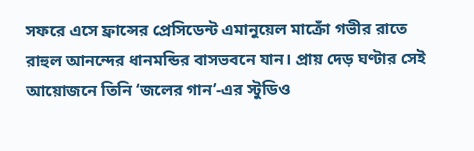সফরে এসে ফ্রান্সের প্রেসিডেন্ট এমানুয়েল মাক্রোঁ গভীর রাতে রাহুল আনন্দের ধানমন্ডির বাসভবনে যান। প্রায় দেড় ঘণ্টার সেই আয়োজনে তিনি ‘জলের গান’-এর স্টুডিও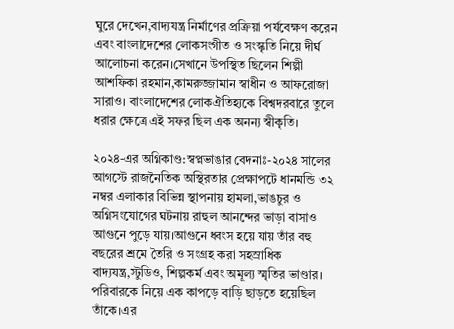ঘুরে দেখেন,বাদ্যযন্ত্র নির্মাণের প্রক্রিয়া পর্যবেক্ষণ করেন এবং বাংলাদেশের লোকসংগীত ও সংস্কৃতি নিয়ে দীর্ঘ আলোচনা করেন।সেখানে উপস্থিত ছিলেন শিল্পী আশফিকা রহমান,কামরুজ্জামান স্বাধীন ও আফরোজা সারাও। বাংলাদেশের লোকঐতিহ্যকে বিশ্বদরবারে তুলে ধরার ক্ষেত্রে এই সফর ছিল এক অনন্য স্বীকৃতি।

২০২৪-এর অগ্নিকাণ্ড:স্বপ্নভাঙার বেদনাঃ-২০২৪ সালের আগস্টে রাজনৈতিক অস্থিরতার প্রেক্ষাপটে ধানমন্ডি ৩২ নম্বর এলাকার বিভিন্ন স্থাপনায় হামলা,ভাঙচুর ও অগ্নিসংযোগের ঘটনায় রাহুল আনন্দের ভাড়া বাসাও আগুনে পুড়ে যায়।আগুনে ধ্বংস হয়ে যায় তাঁর বহু বছরের শ্রমে তৈরি ও সংগ্রহ করা সহস্রাধিক বাদ্যযন্ত্র,স্টুডিও, শিল্পকর্ম এবং অমূল্য স্মৃতির ভাণ্ডার। পরিবারকে নিয়ে এক কাপড়ে বাড়ি ছাড়তে হয়েছিল তাঁকে।এর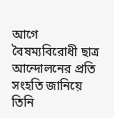আগে বৈষম্যবিরোধী ছাত্র আন্দোলনের প্রতি সংহতি জানিয়ে তিনি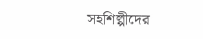সহশিল্পীদের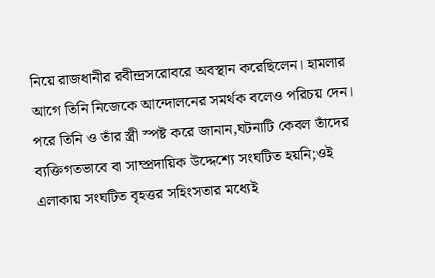নিয়ে রাজধানীর রবীন্দ্রসরোবরে অবস্থান করেছিলেন। হামলার আগে তিনি নিজেকে আন্দোলনের সমর্থক বলেও পরিচয় দেন। পরে তিনি ও তাঁর স্ত্রী স্পষ্ট করে জানান,ঘটনাটি কেবল তাঁদের ব্যক্তিগতভাবে বা সাম্প্রদায়িক উদ্দেশ্যে সংঘটিত হয়নি;ওই এলাকায় সংঘটিত বৃহত্তর সহিংসতার মধ্যেই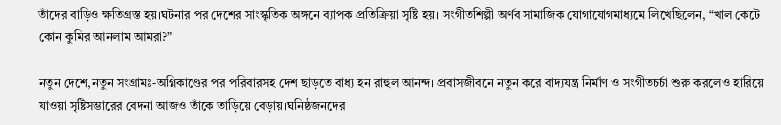তাঁদের বাড়িও ক্ষতিগ্রস্ত হয়।ঘটনার পর দেশের সাংস্কৃতিক অঙ্গনে ব্যাপক প্রতিক্রিয়া সৃষ্টি হয়। সংগীতশিল্পী অর্ণব সামাজিক যোগাযোগমাধ্যমে লিখেছিলেন, “খাল কেটে কোন কুমির আনলাম আমরা?”

নতুন দেশে,নতুন সংগ্রামঃ-অগ্নিকাণ্ডের পর পরিবারসহ দেশ ছাড়তে বাধ্য হন রাহুল আনন্দ। প্রবাসজীবনে নতুন করে বাদ্যযন্ত্র নির্মাণ ও সংগীতচর্চা শুরু করলেও হারিয়ে যাওয়া সৃষ্টিসম্ভারের বেদনা আজও তাঁকে তাড়িয়ে বেড়ায়।ঘনিষ্ঠজনদের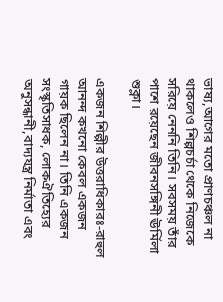ভাষ্য,আগের মতো প্রাণচঞ্চল না থাকলেও শিল্পচর্চা থেকে নিজেকে সরিয়ে নেননি তিনি। সবসময় তাঁর পাশে রয়েছেন জীবনসঙ্গিনী ঊর্মিলা শুক্লা।

একজন শিল্পীর উত্তরাধিকারঃ-রাহুল আনন্দ কখনো কেবল একজন গায়ক ছিলেন না। তিনি একজন সংস্কৃতিসাধক, লোকঐতিহ্যের অনুসন্ধানী,বাদ্যযন্ত্র নির্মাতা এবং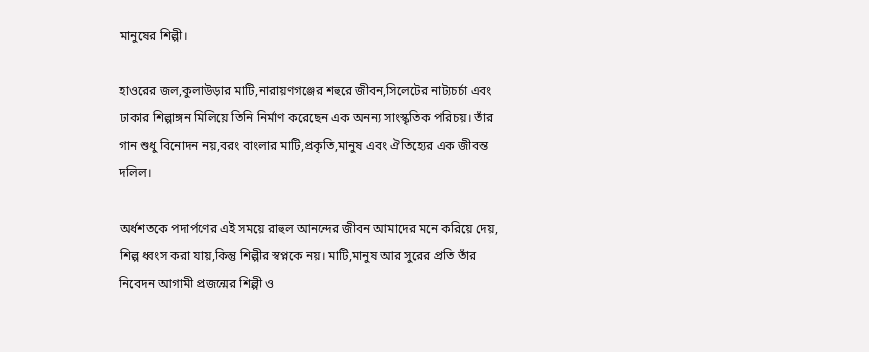মানুষের শিল্পী।

হাওরের জল,কুলাউড়ার মাটি,নারায়ণগঞ্জের শহুরে জীবন,সিলেটের নাট্যচর্চা এবং ঢাকার শিল্পাঙ্গন মিলিয়ে তিনি নির্মাণ করেছেন এক অনন্য সাংস্কৃতিক পরিচয়। তাঁর গান শুধু বিনোদন নয়,বরং বাংলার মাটি,প্রকৃতি,মানুষ এবং ঐতিহ্যের এক জীবন্ত দলিল।

অর্ধশতকে পদার্পণের এই সময়ে রাহুল আনন্দের জীবন আমাদের মনে করিয়ে দেয়, শিল্প ধ্বংস করা যায়,কিন্তু শিল্পীর স্বপ্নকে নয়। মাটি,মানুষ আর সুরের প্রতি তাঁর নিবেদন আগামী প্রজন্মের শিল্পী ও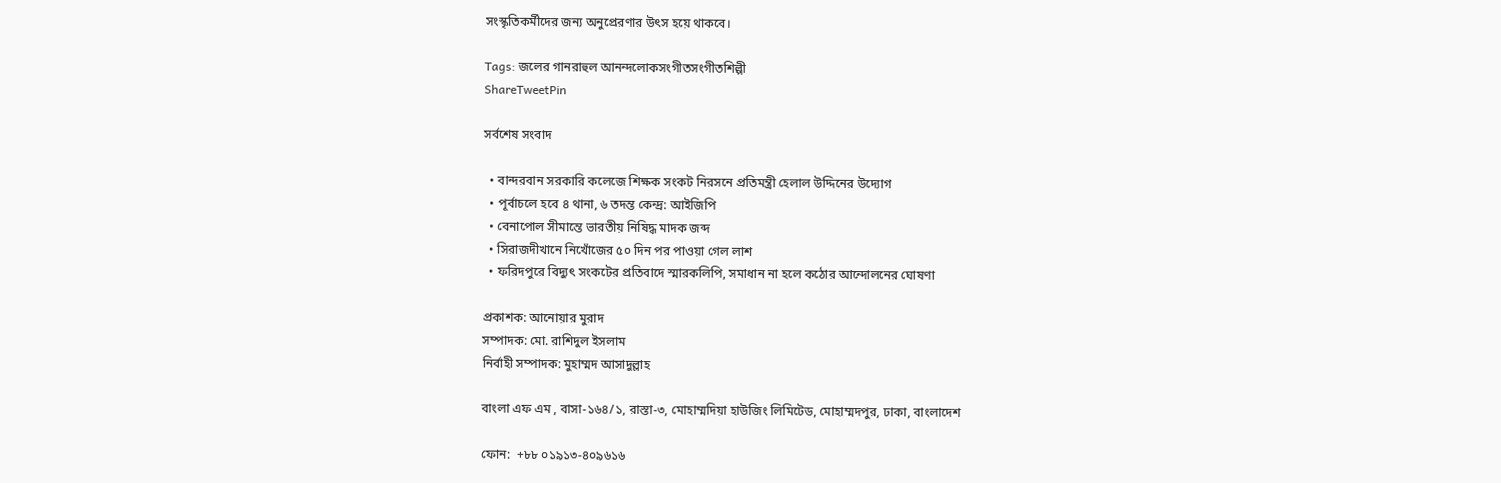সংস্কৃতিকর্মীদের জন্য অনুপ্রেরণার উৎস হয়ে থাকবে।

Tags: জলের গানরাহুল আনন্দলোকসংগীতসংগীতশিল্পী
ShareTweetPin

সর্বশেষ সংবাদ

  • বান্দরবান সরকারি কলেজে শিক্ষক সংকট নিরসনে প্রতিমন্ত্রী হেলাল উদ্দিনের উদ্যোগ
  • পূর্বাচলে হবে ৪ থানা, ৬ তদন্ত কেন্দ্র: আইজিপি
  • বেনাপোল সীমান্তে ভারতীয় নিষিদ্ধ মাদক জব্দ
  • সিরাজদীখানে নিখোঁজের ৫০ দিন পর পাওয়া গেল লাশ
  • ফরিদপুরে বিদ্যুৎ সংকটের প্রতিবাদে স্মারকলিপি, সমাধান না হলে কঠোর আন্দোলনের ঘোষণা

প্রকাশক: আনোয়ার মুরাদ
সম্পাদক: মো. রাশিদুল ইসলাম
নির্বাহী সম্পাদক: মুহাম্মদ আসাদুল্লাহ

বাংলা এফ এম , বাসা-১৬৪/১, রাস্তা-৩, মোহাম্মদিয়া হাউজিং লিমিটেড, মোহাম্মদপুর, ঢাকা, বাংলাদেশ

ফোন:  +৮৮ ০১৯১৩-৪০৯৬১৬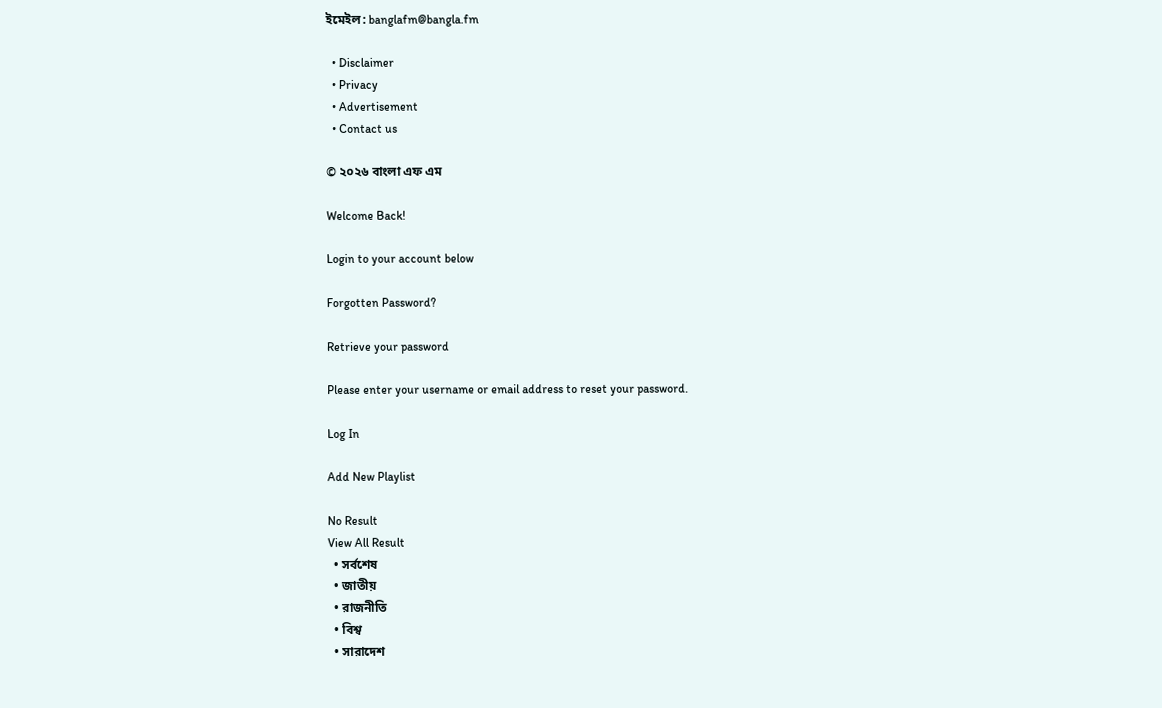ইমেইল: banglafm@bangla.fm

  • Disclaimer
  • Privacy
  • Advertisement
  • Contact us

© ২০২৬ বাংলা এফ এম

Welcome Back!

Login to your account below

Forgotten Password?

Retrieve your password

Please enter your username or email address to reset your password.

Log In

Add New Playlist

No Result
View All Result
  • সর্বশেষ
  • জাতীয়
  • রাজনীতি
  • বিশ্ব
  • সারাদেশ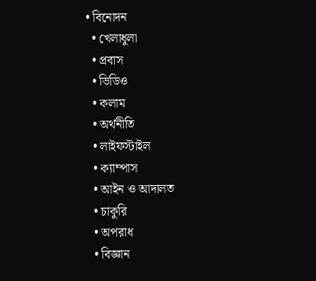• বিনোদন
  • খেলাধুলা
  • প্রবাস
  • ভিডিও
  • কলাম
  • অর্থনীতি
  • লাইফস্টাইল
  • ক্যাম্পাস
  • আইন ও আদালত
  • চাকুরি
  • অপরাধ
  • বিজ্ঞান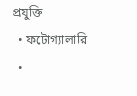প্রযুক্তি
  • ফটোগ্যালারি
  •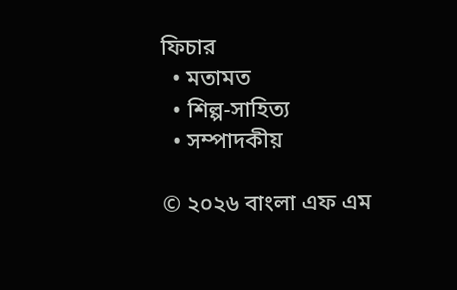ফিচার
  • মতামত
  • শিল্প-সাহিত্য
  • সম্পাদকীয়

© ২০২৬ বাংলা এফ এম